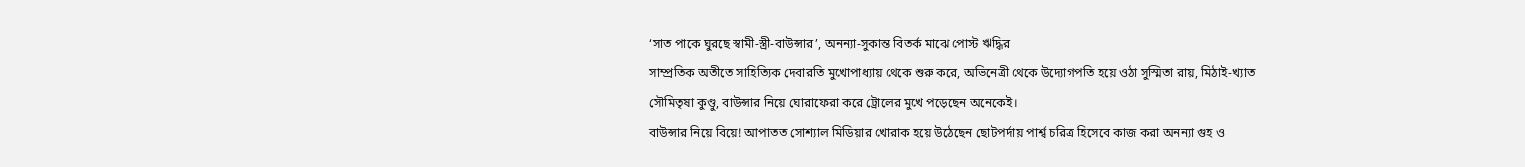‘সাত পাকে ঘুরছে স্বামী-স্ত্রী-বাউন্সার’, অনন্যা-সুকান্ত বিতর্ক মাঝে পোস্ট ঋদ্ধির
সাম্প্রতিক অতীতে সাহিত্যিক দেবারতি মুখোপাধ্যায় থেকে শুরু করে, অভিনেত্রী থেকে উদ্যোগপতি হয়ে ওঠা সুস্মিতা রায়, মিঠাই-খ্যাত সৌমিতৃষা কুণ্ডু, বাউন্সার নিয়ে ঘোরাফেরা করে ট্রোলের মুখে পড়েছেন অনেকেই।
বাউন্সার নিয়ে বিয়ে! আপাতত সোশ্যাল মিডিয়ার খোরাক হয়ে উঠেছেন ছোটপর্দায় পার্শ্ব চরিত্র হিসেবে কাজ করা অনন্যা গুহ ও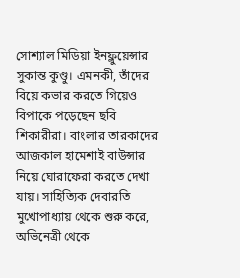সোশ্যাল মিডিয়া ইনফ্লুয়েন্সার সুকান্ত কুণ্ডু। এমনকী, তাঁদের বিয়ে কভার করতে গিয়েও বিপাকে পড়েছেন ছবি শিকারীরা। বাংলার তারকাদের আজকাল হামেশাই বাউন্সার নিয়ে ঘোরাফেরা করতে দেখা যায়। সাহিত্যিক দেবারতি মুখোপাধ্যায় থেকে শুরু করে, অভিনেত্রী থেকে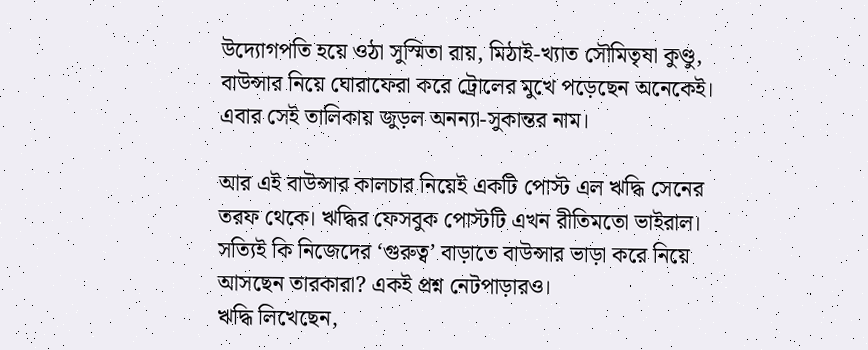উদ্যোগপতি হয়ে ওঠা সুস্মিতা রায়, মিঠাই-খ্যাত সৌমিতৃষা কুণ্ডু, বাউন্সার নিয়ে ঘোরাফেরা করে ট্রোলের মুখে পড়েছেন অনেকেই। এবার সেই তালিকায় জুড়ল অনন্যা-সুকান্তর নাম।

আর এই বাউন্সার কালচার নিয়েই একটি পোস্ট এল ঋদ্ধি সেনের তরফ থেকে। ঋদ্ধির ফেসবুক পোস্টটি এখন রীতিমতো ভাইরাল। সত্যিই কি নিজেদের ‘গুরুত্ব’ বাড়াতে বাউন্সার ভাড়া করে নিয়ে আসছেন তারকারা? একই প্রশ্ন নেটপাড়ারও।
ঋদ্ধি লিখেছেন,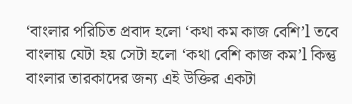‘বাংলার পরিচিত প্রবাদ হলো ‘কথা কম কাজ বেশি’l তবে বাংলায় যেটা হয় সেটা হলো ‘কথা বেশি কাজ কম’l কিন্তু বাংলার তারকাদের জন্য এই উক্তির একটা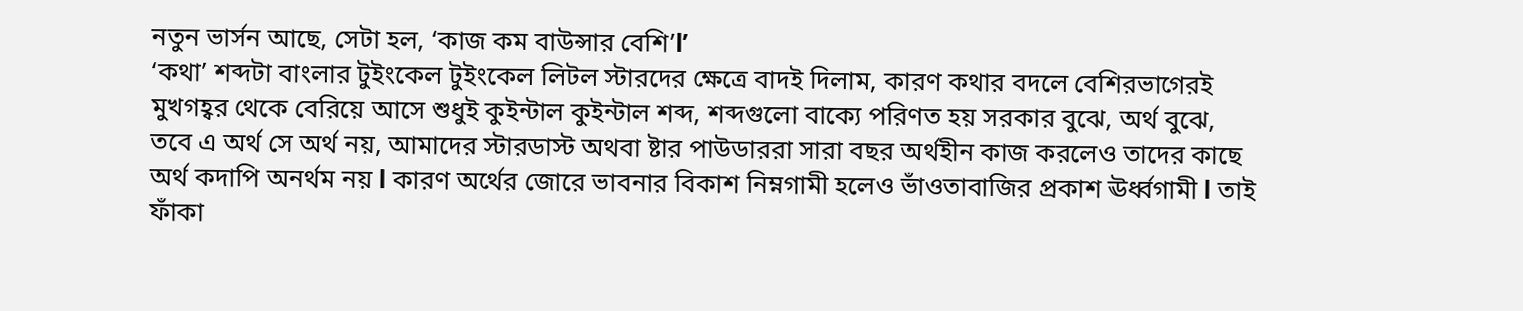নতুন ভার্সন আছে, সেটা হল, ‘কাজ কম বাউন্সার বেশি’l’
‘কথা’ শব্দটা বাংলার টুইংকেল টুইংকেল লিটল স্টারদের ক্ষেত্রে বাদই দিলাম, কারণ কথার বদলে বেশিরভাগেরই মুখগহ্বর থেকে বেরিয়ে আসে শুধুই কুইন্টাল কুইন্টাল শব্দ, শব্দগুলো বাক্যে পরিণত হয় সরকার বুঝে, অর্থ বুঝে, তবে এ অর্থ সে অর্থ নয়, আমাদের স্টারডাস্ট অথবা ষ্টার পাউডাররা সারা বছর অর্থহীন কাজ করলেও তাদের কাছে অর্থ কদাপি অনর্থম নয় l কারণ অর্থের জোরে ভাবনার বিকাশ নিম্নগামী হলেও ভাঁওতাবাজির প্রকাশ ঊর্ধ্বগামী l তাই ফাঁকা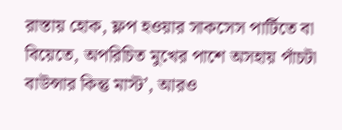রাস্তায় হোক, ফ্লপ হওয়ার সাকসেস পার্টিতে বা বিয়েতে, অপরিচিত মুখের পাশে অসহায় পাঁচটা বাউন্সার কিন্তু মাস্ট’, আরও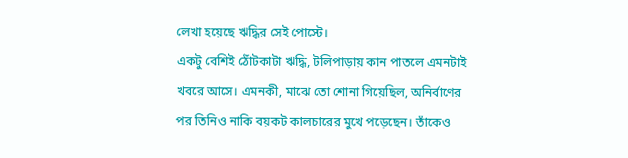লেখা হয়েছে ঋদ্ধির সেই পোস্টে।
একটু বেশিই ঠোঁটকাটা ঋদ্ধি, টলিপাড়ায় কান পাতলে এমনটাই খবরে আসে। এমনকী, মাঝে তো শোনা গিয়েছিল, অনির্বাণের পর তিনিও নাকি বয়কট কালচারের মুখে পড়েছেন। তাঁকেও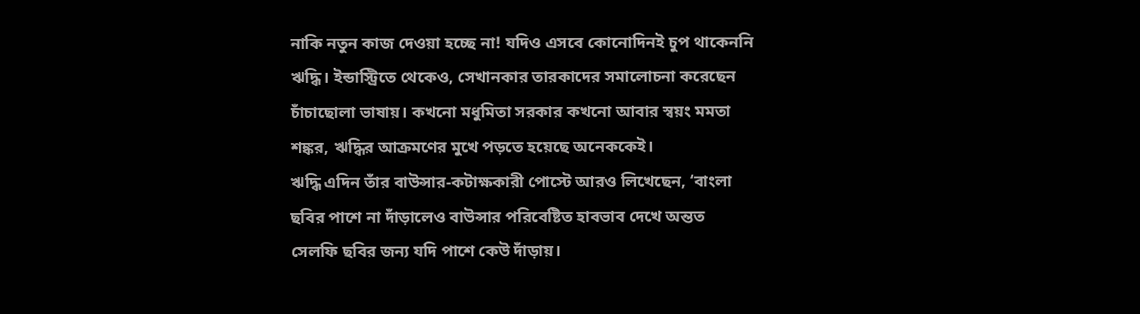নাকি নতুন কাজ দেওয়া হচ্ছে না! যদিও এসবে কোনোদিনই চুপ থাকেননি ঋদ্ধি। ইন্ডাস্ট্রিতে থেকেও, সেখানকার তারকাদের সমালোচনা করেছেন চাঁচাছোলা ভাষায়। কখনো মধুমিতা সরকার কখনো আবার স্বয়ং মমতা শঙ্কর, ঋদ্ধির আক্রমণের মুখে পড়তে হয়েছে অনেককেই।
ঋদ্ধি এদিন তাঁর বাউন্সার-কটাক্ষকারী পোস্টে আরও লিখেছেন, ‘বাংলা ছবির পাশে না দাঁড়ালেও বাউন্সার পরিবেষ্টিত হাবভাব দেখে অন্তত সেলফি ছবির জন্য যদি পাশে কেউ দাঁড়ায়।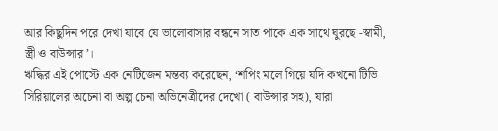আর কিছুদিন পরে দেখা যাবে যে ভালোবাসার বন্ধনে সাত পাকে এক সাথে ঘুরছে -স্বামী, স্ত্রী ও বাউন্সার’।
ঋদ্ধির এই পোস্টে এক নেটিজেন মন্তব্য করেছেন, ‘শপিং মলে গিয়ে যদি কখনো টিভি সিরিয়ালের অচেনা বা অল্প চেনা অভিনেত্রীদের দেখো ( বাউন্সার সহ), যারা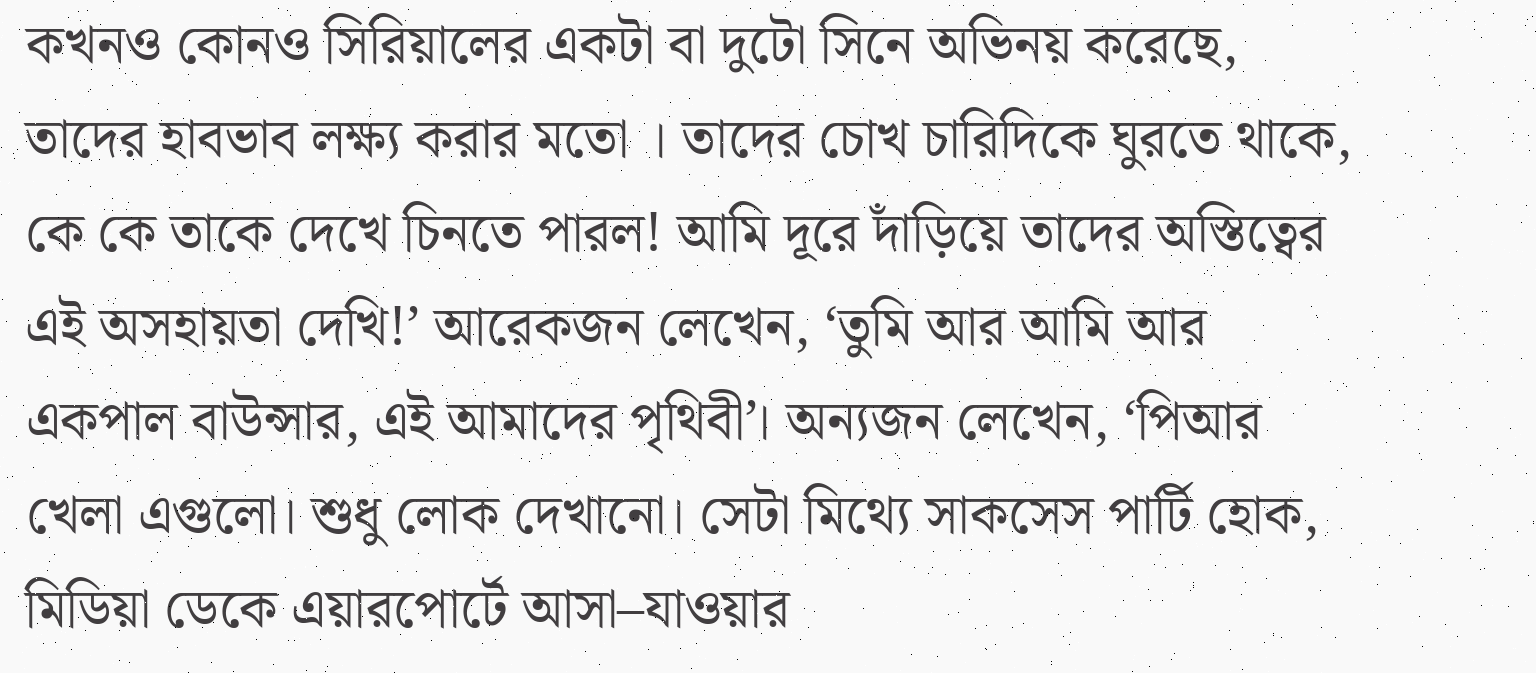কখনও কোনও সিরিয়ালের একটা বা দুটো সিনে অভিনয় করেছে, তাদের হাবভাব লক্ষ্য করার মতো । তাদের চোখ চারিদিকে ঘুরতে থাকে, কে কে তাকে দেখে চিনতে পারল! আমি দূরে দাঁড়িয়ে তাদের অস্তিত্বের এই অসহায়তা দেখি!’ আরেকজন লেখেন, ‘তুমি আর আমি আর একপাল বাউন্সার, এই আমাদের পৃথিবী’। অন্যজন লেখেন, ‘পিআর খেলা এগুলো। শুধু লোক দেখানো। সেটা মিথ্যে সাকসেস পার্টি হোক, মিডিয়া ডেকে এয়ারপোর্টে আসা–যাওয়ার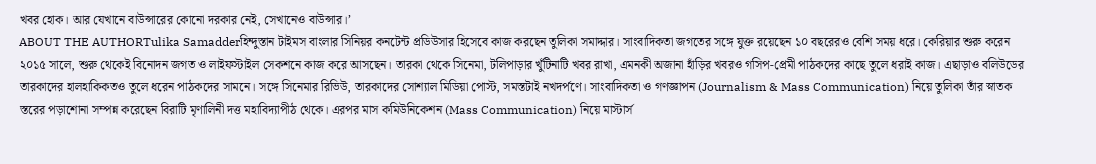খবর হোক। আর যেখানে বাউন্সারের কোনো দরকার নেই, সেখানেও বাউন্সার।’
ABOUT THE AUTHORTulika Samadderহিন্দুস্তান টাইমস বাংলার সিনিয়র কনটেন্ট প্রডিউসার হিসেবে কাজ করছেন তুলিকা সমাদ্দার। সাংবাদিকতা জগতের সঙ্গে যুক্ত রয়েছেন ১০ বছরেরও বেশি সময় ধরে। কেরিয়ার শুরু করেন ২০১৫ সালে, শুরু থেকেই বিনোদন জগত ও লাইফস্টাইল সেকশনে কাজ করে আসছেন। তারকা থেকে সিনেমা, টলিপাড়ার খুঁটিনাটি খবর রাখা, এমনকী অজানা হাঁড়ির খবরও গসিপ-প্রেমী পাঠকদের কাছে তুলে ধরাই কাজ। এছাড়াও বলিউডের তারকাদের হালহাকিকতও তুলে ধরেন পাঠকদের সামনে। সঙ্গে সিনেমার রিভিউ, তারকাদের সোশ্যাল মিডিয়া পোস্ট, সমস্তটাই নখদর্পণে। সাংবাদিকতা ও গণজ্ঞাপন (Journalism & Mass Communication) নিয়ে তুলিকা তাঁর স্নাতক স্তরের পড়াশোনা সম্পন্ন করেছেন বিরাটি মৃণালিনী দত্ত মহাবিদ্যাপীঠ থেকে। এরপর মাস কমিউনিকেশন (Mass Communication) নিয়ে মাস্টার্স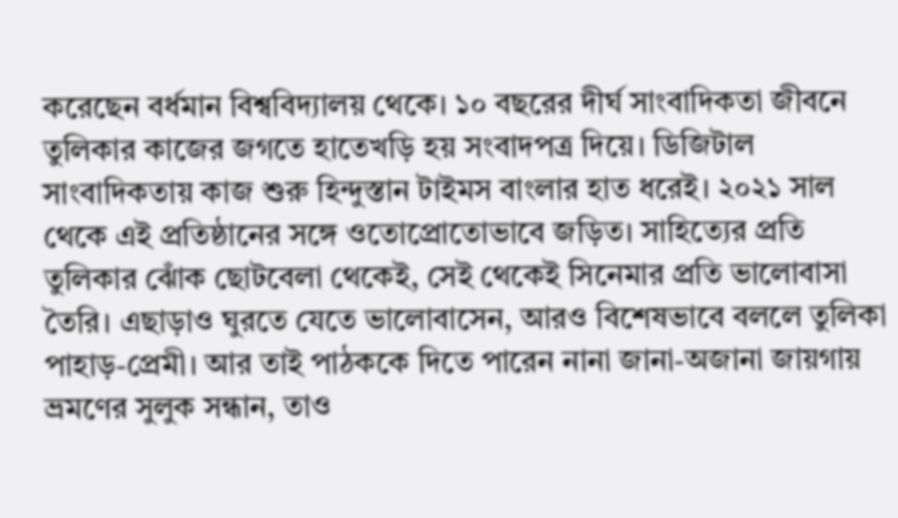করেছেন বর্ধমান বিশ্ববিদ্যালয় থেকে। ১০ বছরের দীর্ঘ সাংবাদিকতা জীবনে তুলিকার কাজের জগতে হাতেখড়ি হয় সংবাদপত্র দিয়ে। ডিজিটাল সাংবাদিকতায় কাজ শুরু হিন্দুস্তান টাইমস বাংলার হাত ধরেই। ২০২১ সাল থেকে এই প্রতিষ্ঠানের সঙ্গে ওতোপ্রোতোভাবে জড়িত। সাহিত্যের প্রতি তুলিকার ঝোঁক ছোটবেলা থেকেই, সেই থেকেই সিনেমার প্রতি ভালোবাসা তৈরি। এছাড়াও ঘুরতে যেতে ভালোবাসেন, আরও বিশেষভাবে বললে তুলিকা পাহাড়-প্রেমী। আর তাই পাঠককে দিতে পারেন নানা জানা-অজানা জায়গায় ভ্রমণের সুলুক সন্ধান, তাও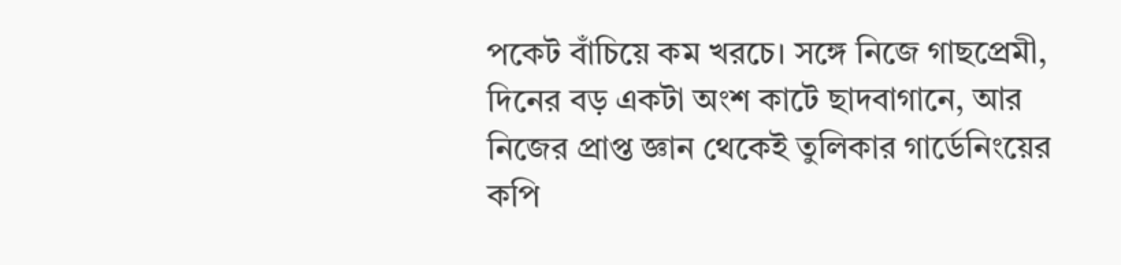পকেট বাঁচিয়ে কম খরচে। সঙ্গে নিজে গাছপ্রেমী, দিনের বড় একটা অংশ কাটে ছাদবাগানে, আর নিজের প্রাপ্ত জ্ঞান থেকেই তুলিকার গার্ডেনিংয়ের কপি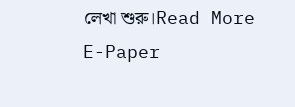লেখা শুরু।Read More
E-Paper